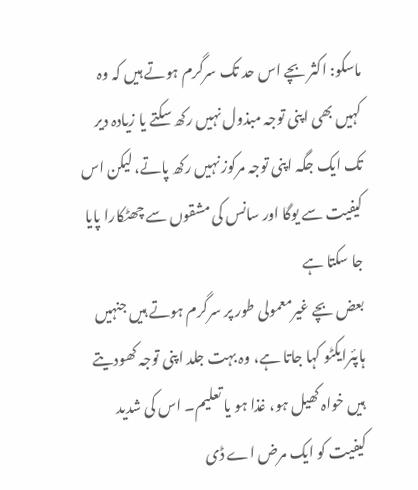ماسکو: اکثر بچے اس حد تک سرگرم ہوتے ہیں کہ وہ کہیں بھی اپنی توجہ مبذول نہیں رکھ سکتے یا زیادہ دیر تک ایک جگہ اپنی توجہ مرکوز نہیں رکھ پاتے، لیکن اس کیفیت سے یوگا اور سانس کی مشقوں سے چھٹکارا پایا جا سکتا ہے
بعض بچے غیرمعمولی طور پر سرگرم ہوتے ہیں جنہیں ہاپئرایکٹو کہا جاتا ہے، وہ بہت جلد اپنی توجہ کھودیتے ہیں خواہ کھیل ہو، غذا ہو یا تعلیم۔ اس کی شدید کیفیت کو ایک مرض اے ڈی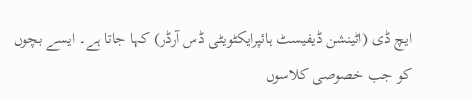ایچ ڈی (اٹینشن ڈیفیسٹ ہائپرایکٹویٹی ڈس آرڈر) کہا جاتا ہے۔ ایسے بچوں کو جب خصوصی کلاسوں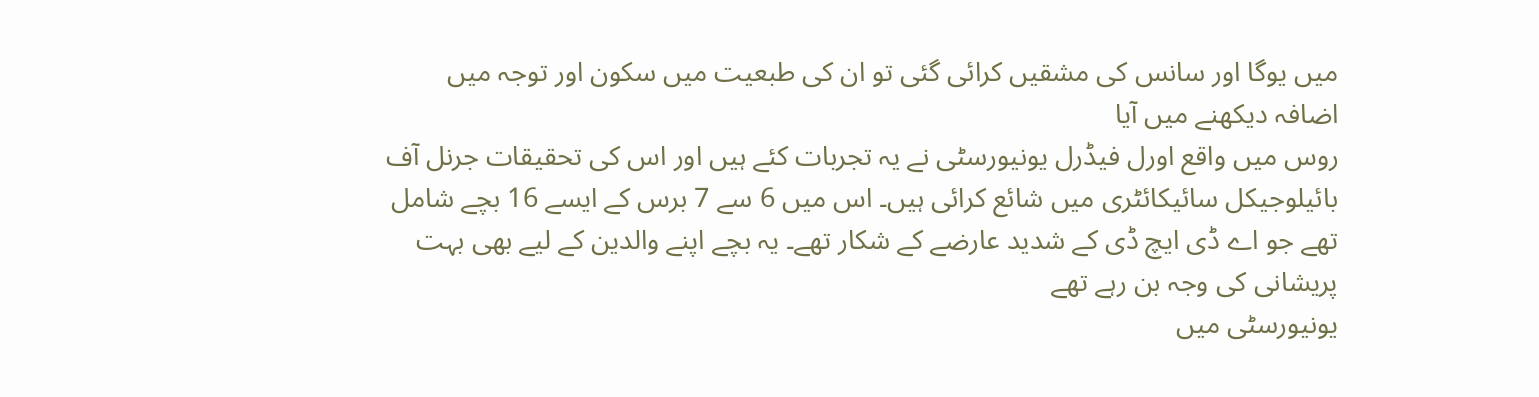میں یوگا اور سانس کی مشقیں کرائی گئی تو ان کی طبعیت میں سکون اور توجہ میں اضافہ دیکھنے میں آیا
روس میں واقع اورل فیڈرل یونیورسٹی نے یہ تجربات کئے ہیں اور اس کی تحقیقات جرنل آف بائیلوجیکل سائیکائٹری میں شائع کرائی ہیں۔ اس میں 6 سے 7 برس کے ایسے 16 بچے شامل تھے جو اے ڈی ایچ ڈی کے شدید عارضے کے شکار تھے۔ یہ بچے اپنے والدین کے لیے بھی بہت پریشانی کی وجہ بن رہے تھے
یونیورسٹی میں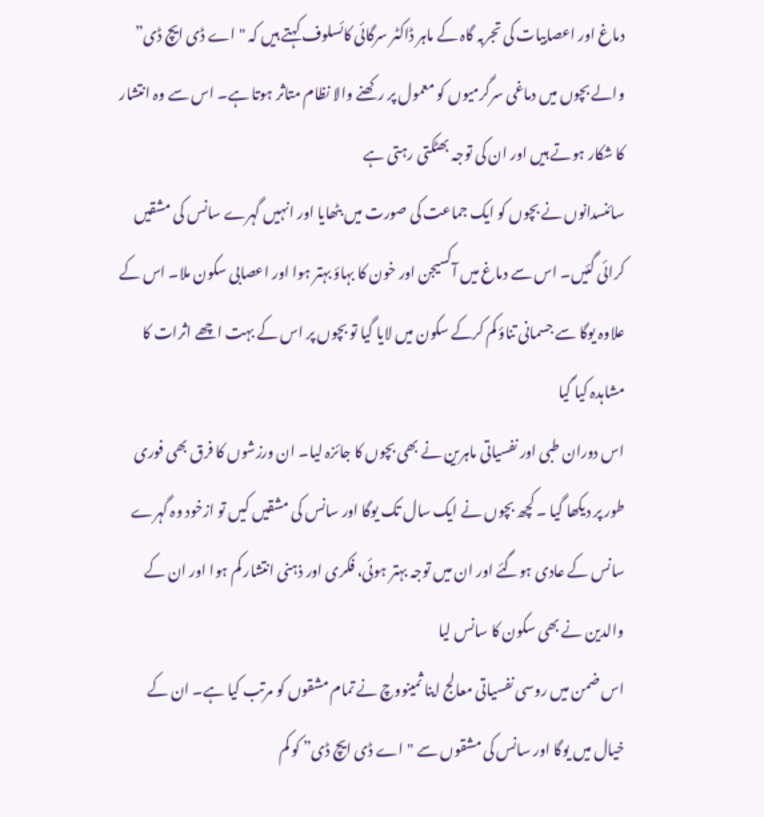دماغ اور اعصابیات کی تجربہ گاہ کے ماہر ڈاکٹر سرگائی کائسلوف کہتے ہیں کہ "اے ڈی ایچ ڈی” والے بچوں میں دماغی سرگرمیوں کو معمول پر رکھنے والا نظام متاثر ہوتا ہے۔ اس سے وہ انتشار کا شکار ہوتے ہیں اور ان کی توجہ بھٹکتی رہتی ہے
سائنسدانوں نے بچوں کو ایک جماعت کی صورت میں بٹھایا اور انہیں گہرے سانس کی مشقیں کرائی گئیں۔ اس سے دماغ میں آکسیجن اور خون کا بہاؤ بہتر ہوا اور اعصابی سکون ملا۔ اس کے علاوہ یوگا سے جسمانی تناؤ کم کرکے سکون میں لایا گیا تو بچوں پر اس کے بہت اچھے اثرات کا مشاہدہ کیا گیا
اس دوران طبی اور نفسیاتی ماہرین نے بھی بچوں کا جائزہ لیا۔ ان ورزشوں کا فرق بھی فوری طور پر دیکھا گیا ۔ کچھ بچوں نے ایک سال تک یوگا اور سانس کی مشقیں کیں تو ازخود وہ گہرے سانس کے عادی ہوگئے اور ان میں توجہ بہتر ہوئی، فکری اور ذہنی انتشار کم ہوا اور ان کے والدین نے بھی سکون کا سانس لیا
اس ضمن میں روسی نفسیاتی معالج اینا ثمینووچ نے تمام مشقوں کو مرتب کیا ہے۔ ان کے خیال میں یوگا اور سانس کی مشقوں سے "اے ڈی ایچ ڈی” کو کم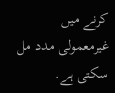کرنے میں غیرمعمولی مدد مل سکتی ہے.